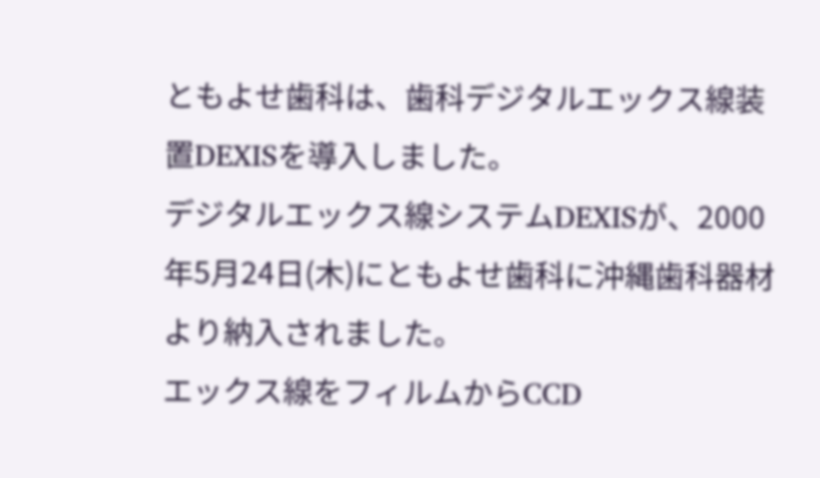ともよせ歯科は、歯科デジタルエックス線装置DEXISを導入しました。
デジタルエックス線システムDEXISが、2000年5月24日(木)にともよせ歯科に沖縄歯科器材より納入されました。
エックス線をフィルムからCCD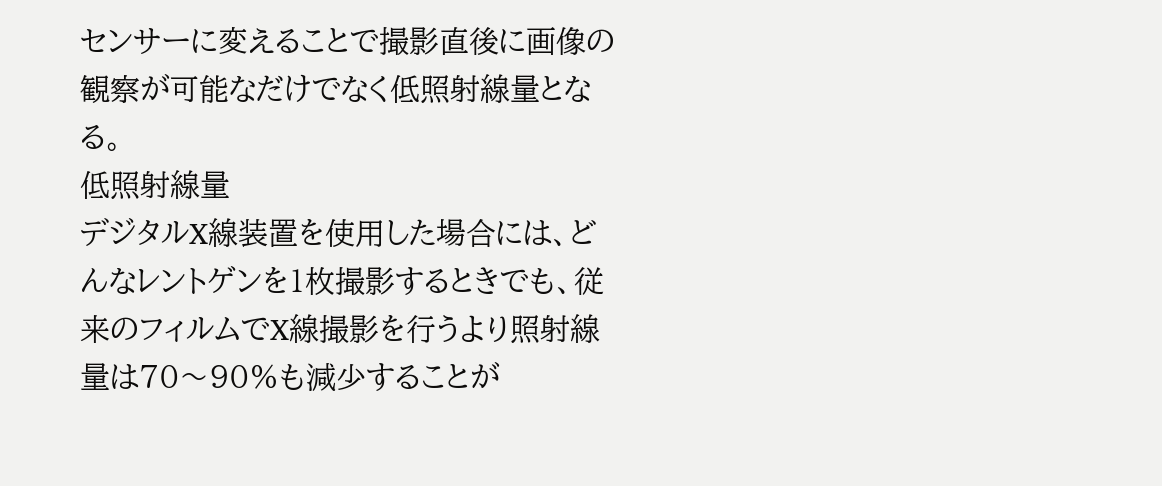センサーに変えることで撮影直後に画像の観察が可能なだけでなく低照射線量となる。
低照射線量
デジタルX線装置を使用した場合には、どんなレントゲンを1枚撮影するときでも、従来のフィルムでX線撮影を行うより照射線量は70〜90%も減少することが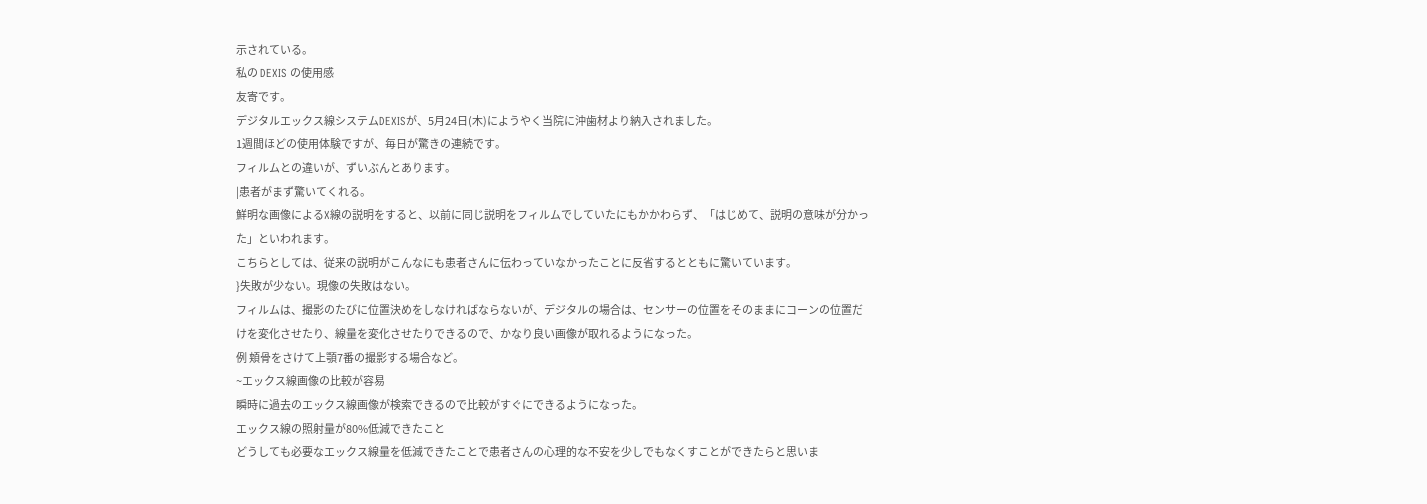示されている。
私の DEXIS の使用感
友寄です。
デジタルエックス線システムDEXISが、5月24日(木)にようやく当院に沖歯材より納入されました。
1週間ほどの使用体験ですが、毎日が驚きの連続です。
フィルムとの違いが、ずいぶんとあります。
|患者がまず驚いてくれる。
鮮明な画像によるX線の説明をすると、以前に同じ説明をフィルムでしていたにもかかわらず、「はじめて、説明の意味が分かった」といわれます。
こちらとしては、従来の説明がこんなにも患者さんに伝わっていなかったことに反省するとともに驚いています。
}失敗が少ない。現像の失敗はない。
フィルムは、撮影のたびに位置決めをしなければならないが、デジタルの場合は、センサーの位置をそのままにコーンの位置だけを変化させたり、線量を変化させたりできるので、かなり良い画像が取れるようになった。
例 頬骨をさけて上顎7番の撮影する場合など。
~エックス線画像の比較が容易
瞬時に過去のエックス線画像が検索できるので比較がすぐにできるようになった。
エックス線の照射量が80%低減できたこと
どうしても必要なエックス線量を低減できたことで患者さんの心理的な不安を少しでもなくすことができたらと思いま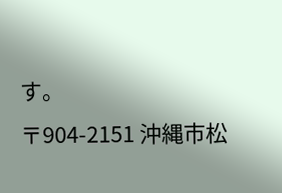す。
〒904-2151 沖縄市松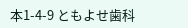本1-4-9 ともよせ歯科